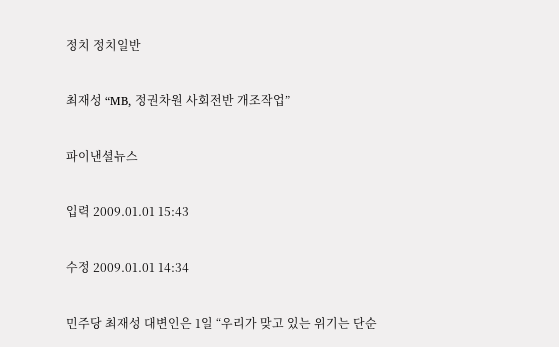정치 정치일반

최재성 “MB, 정권차원 사회전반 개조작업”

파이낸셜뉴스

입력 2009.01.01 15:43

수정 2009.01.01 14:34

민주당 최재성 대변인은 1일 “우리가 맞고 있는 위기는 단순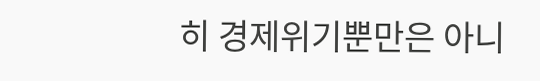히 경제위기뿐만은 아니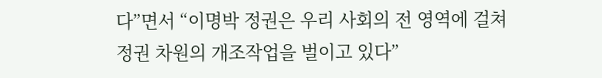다”면서 “이명박 정권은 우리 사회의 전 영역에 걸쳐 정권 차원의 개조작업을 벌이고 있다”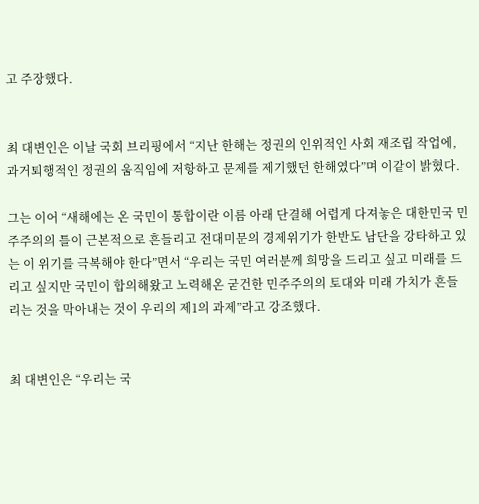고 주장했다.


최 대변인은 이날 국회 브리핑에서 “지난 한해는 정권의 인위적인 사회 재조립 작업에, 과거퇴행적인 정권의 움직임에 저항하고 문제를 제기했던 한해였다”며 이같이 밝혔다.

그는 이어 “새해에는 온 국민이 통합이란 이름 아래 단결해 어렵게 다져놓은 대한민국 민주주의의 틀이 근본적으로 흔들리고 전대미문의 경제위기가 한반도 남단을 강타하고 있는 이 위기를 극복해야 한다”면서 “우리는 국민 여러분께 희망을 드리고 싶고 미래를 드리고 싶지만 국민이 합의해왔고 노력해온 굳건한 민주주의의 토대와 미래 가치가 흔들리는 것을 막아내는 것이 우리의 제1의 과제”라고 강조했다.


최 대변인은 “우리는 국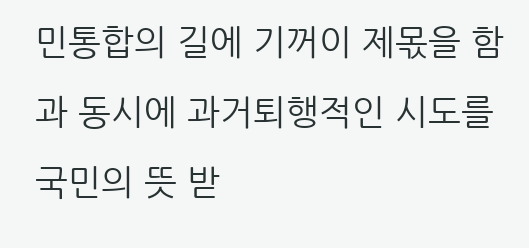민통합의 길에 기꺼이 제몫을 함과 동시에 과거퇴행적인 시도를 국민의 뜻 받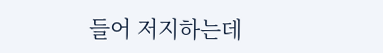들어 저지하는데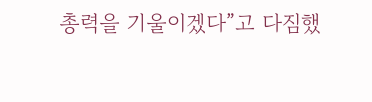총력을 기울이겠다”고 다짐했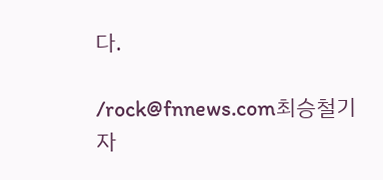다.

/rock@fnnews.com최승철기자